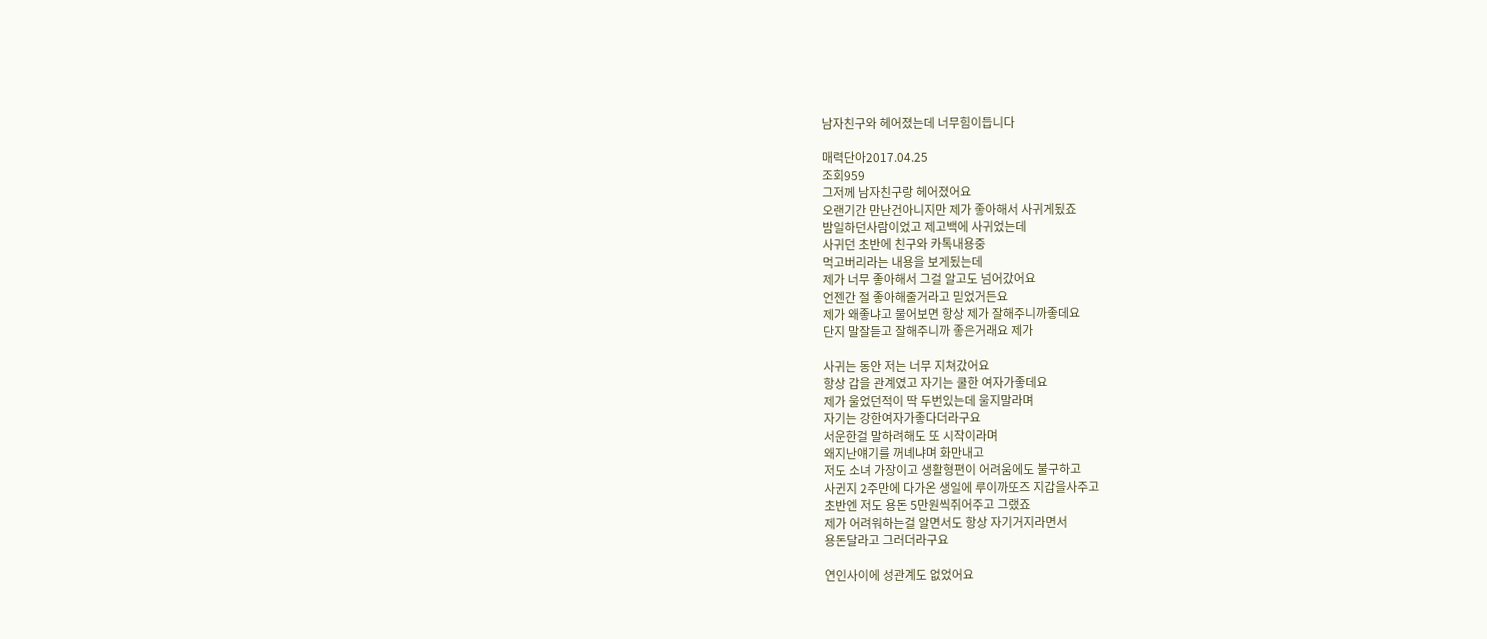남자친구와 헤어졌는데 너무힘이듭니다

매력단아2017.04.25
조회959
그저께 남자친구랑 헤어졌어요
오랜기간 만난건아니지만 제가 좋아해서 사귀게됬죠
밤일하던사람이었고 제고백에 사귀었는데
사귀던 초반에 친구와 카톡내용중
먹고버리라는 내용을 보게됬는데
제가 너무 좋아해서 그걸 알고도 넘어갔어요
언젠간 절 좋아해줄거라고 믿었거든요
제가 왜좋냐고 물어보면 항상 제가 잘해주니까좋데요
단지 말잘듣고 잘해주니까 좋은거래요 제가

사귀는 동안 저는 너무 지쳐갔어요
항상 갑을 관계였고 자기는 쿨한 여자가좋데요
제가 울었던적이 딱 두번있는데 울지말라며
자기는 강한여자가좋다더라구요
서운한걸 말하려해도 또 시작이라며
왜지난얘기를 꺼녜냐며 화만내고
저도 소녀 가장이고 생활형편이 어려움에도 불구하고
사귄지 2주만에 다가온 생일에 루이까또즈 지갑을사주고
초반엔 저도 용돈 5만원씩쥐어주고 그랬죠
제가 어려워하는걸 알면서도 항상 자기거지라면서
용돈달라고 그러더라구요

연인사이에 성관계도 없었어요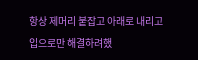항상 제머리 붙잡고 아래로 내리고
입으로만 해결하려했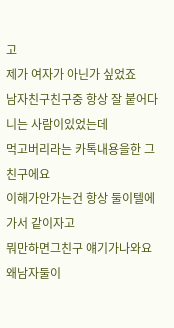고
제가 여자가 아닌가 싶었죠
남자친구친구중 항상 잘 붙어다니는 사람이있었는데
먹고버리라는 카톡내용을한 그친구에요
이해가안가는건 항상 둘이텔에가서 같이자고
뭐만하면그친구 얘기가나와요
왜남자둘이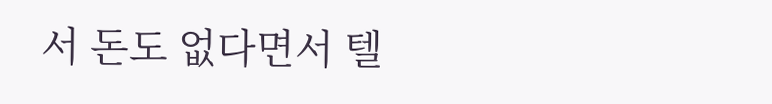서 돈도 없다면서 텔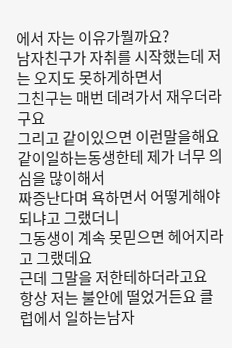에서 자는 이유가뭘까요?
남자친구가 자취를 시작했는데 저는 오지도 못하게하면서
그친구는 매번 데려가서 재우더라구요
그리고 같이있으면 이런말을해요
같이일하는동생한테 제가 너무 의심을 많이해서
짜증난다며 욕하면서 어떻게해야되냐고 그랬더니
그동생이 계속 못믿으면 헤어지라고 그랬데요
근데 그말을 저한테하더라고요
항상 저는 불안에 떨었거든요 클럽에서 일하는남자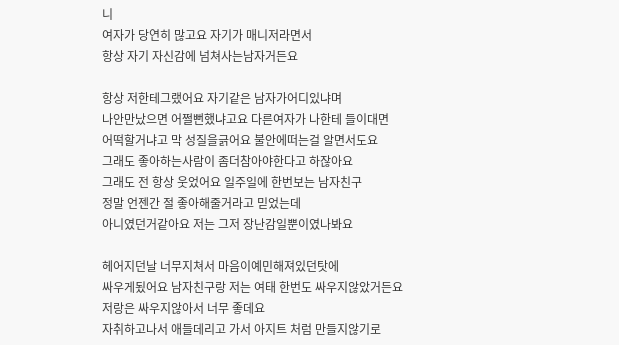니
여자가 당연히 많고요 자기가 매니저라면서
항상 자기 자신감에 넘쳐사는남자거든요

항상 저한테그랬어요 자기같은 남자가어디있냐며
나안만났으면 어쩔뻔했냐고요 다른여자가 나한테 들이대면
어떡할거냐고 막 성질을긁어요 불안에떠는걸 알면서도요
그래도 좋아하는사람이 좀더참아야한다고 하잖아요
그래도 전 항상 웃었어요 일주일에 한번보는 남자친구
정말 언젠간 절 좋아해줄거라고 믿었는데
아니였던거같아요 저는 그저 장난감일뿐이였나봐요

헤어지던날 너무지쳐서 마음이예민해져있던탓에
싸우게됬어요 남자친구랑 저는 여태 한번도 싸우지않았거든요
저랑은 싸우지않아서 너무 좋데요
자취하고나서 애들데리고 가서 아지트 처럼 만들지않기로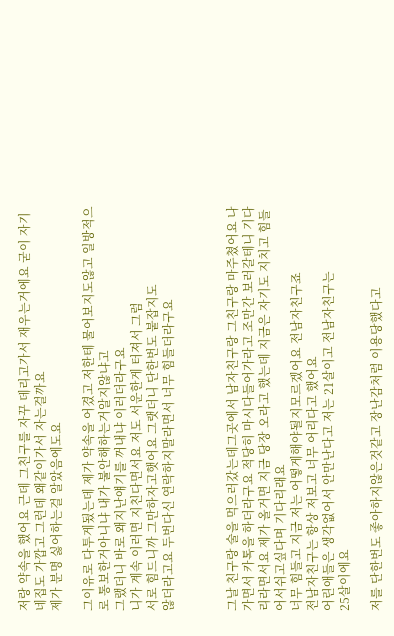저랑 약속을 했어요 근데 그친구를 자꾸 데리고가서 재우는거에요 굳이 자기네집도 가깝고 그런데 왜같이가서 자는걸까요
제가 분명 싫어하는걸 알았음에도요

그이유로 다투게됬는데 제가 약속을 어겼고 저한테 물어보지도않고 일방적으로 통보한거아니냐 내가 불안해하는거알지않냐고
그랬더니 바로 왜지난얘기를 꺼내냐 이러더라구요
니가 계속 이러면 지친다면서요 저도 서운한게 터져서 그럼
서로 힘드니까 그만하자고햇어요 그랫더니 단한번도 붙잡지도
않더라고요 두번다신 연락하지말라면서 너무 힘들더라구요



그날 친구랑 술을 먹으러갔는데그곳에서 남자친구랑 그친구랑 마주쳤어요 나가면서 카톡을 하더라구요 적당히 마시다들어가라고 조만간 보러갈테니 기다리라면서요 제가 올거면 지금 당장 오라고 했는데 지금은 자기도 지치고 힘들어서쉬고싶다며 기다리래요
너무 힘들고 지금 저는 어떻게해야될지모르겠어요 전남자친구죠
전남자친구는 항상 저보고 너무 어리다고 했어요
어린애들은 생각없어서 안만난다고 저는 21살이고 전남자친구는
25살이에요

저를 단한번도 좋아하지않은것같고 장난감처럼 이용당했다고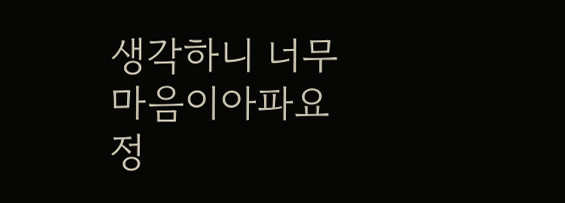생각하니 너무 마음이아파요 정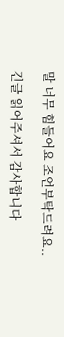말 너무 힘들어요 조언부탁드려요..

긴글 읽어주셔서 감사합니다